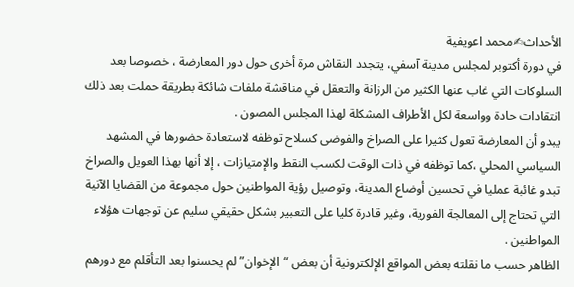الأحداث✍محمد اعويفية
في دورة أكتوبر لمجلس مدينة آسفي، يتجدد النقاش مرة أخرى حول دور المعارضة ، خصوصا بعد السلوكات التي غاب عنها الكثير من الرزانة والتعقل في مناقشة ملفات شائكة بطريقة حملت بعد ذلك انتقادات حادة وواسعة لكل الأطراف المشكلة لهذا المجلس المصون .
يبدو أن المعارضة تعول كثيرا على الصراخ والفوضى كسلاح توظفه لاستعادة حضورها في المشهد السياسي المحلي ،كما توظفه في ذات الوقت لكسب النقط والإمتيازات ، إلا أنها بهذا العويل والصراخ تبدو غائبة عمليا في تحسين أوضاع المدينة، وتوصيل رؤية المواطنين حول مجموعة من القضايا الآنية التي تحتاج إلى المعالجة الفورية، وغير قادرة كليا على التعبير بشكل حقيقي سليم عن توجهات هؤلاء المواطنين .
الظاهر حسب ما نقلته بعض المواقع الإلكترونية أن بعض “الإخوان” لم يحسنوا بعد التأقلم مع دورهم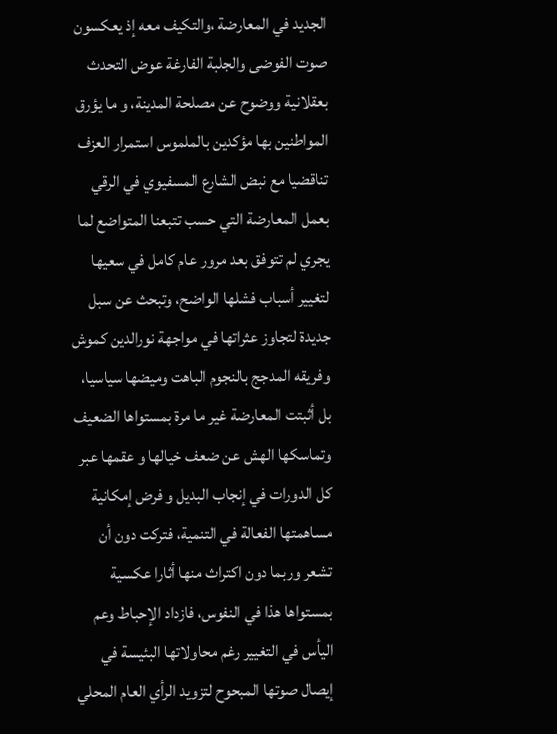الجديد في المعارضة ،والتكيف معه إذ يعكسون صوت الفوضى والجلبة الفارغة عوض التحدث بعقلانية ووضوح عن مصلحة المدينة، و ما يؤرق المواطنين بها مؤكدين بالملموس استمرار العزف تناقضيا مع نبض الشارع المسفيوي في الرقي بعمل المعارضة التي حسب تتبعنا المتواضع لما يجري لم تتوفق بعد مرور عام كامل في سعيها لتغيير أسباب فشلها الواضح، وتبحث عن سبل جديدة لتجاوز عثراتها في مواجهة نورالدين كموش وفريقه المدجج بالنجوم الباهت وميضها سياسيا، بل أثبتت المعارضة غير ما مرة بمستواها الضعيف وتماسكها الهش عن ضعف خيالها و عقمها عبر كل الدورات في إنجاب البديل و فرض إمكانية مساهمتها الفعالة في التنمية، فتركت دون أن تشعر وربما دون اكتراث منها أثارا عكسية بمستواها هذا في النفوس، فازداد الإحباط وعم اليأس في التغيير رغم محاولاتها البئيسة في إيصال صوتها المبحوح لتزويد الرأي العام المحلي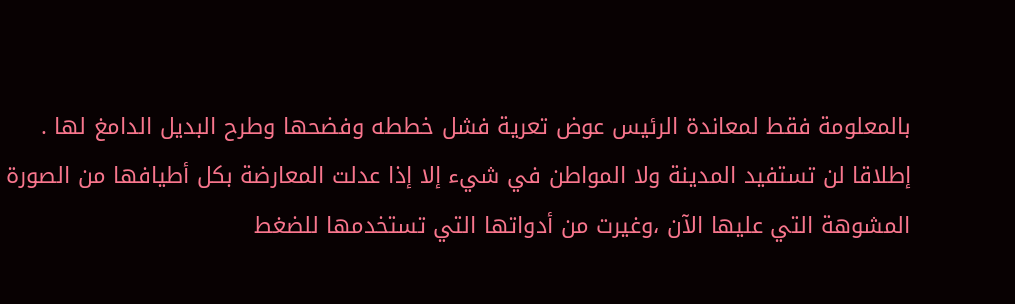بالمعلومة فقط لمعاندة الرئيس عوض تعرية فشل خططه وفضحها وطرح البديل الدامغ لها .
إطلاقا لن تستفيد المدينة ولا المواطن في شيء إلا إذا عدلت المعارضة بكل أطيافها من الصورة المشوهة التي عليها الآن ،وغيرت من أدواتها التي تستخدمها للضغط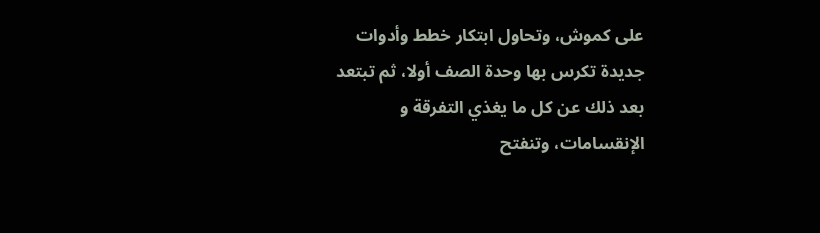على كموش، وتحاول ابتكار خطط وأدوات جديدة تكرس بها وحدة الصف أولا، ثم تبتعد بعد ذلك عن كل ما يغذي التفرقة و الإنقسامات، وتنفتح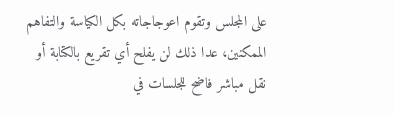على المجلس وتقوم اعوجاجاته بكل الكياسة والتفاهم الممكنين، عدا ذلك لن يفلح أي تقريع بالكتابة أو نقل مباشر فاضح للجلسات في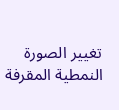تغيير الصورة النمطية المقرفة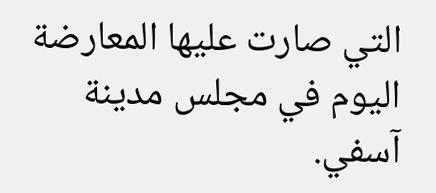التي صارت عليها المعارضة اليوم في مجلس مدينة آسفي.